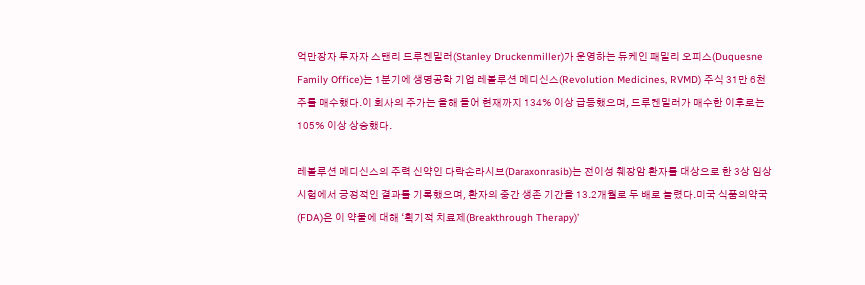억만장자 투자자 스탠리 드루켄밀러(Stanley Druckenmiller)가 운영하는 듀케인 패밀리 오피스(Duquesne Family Office)는 1분기에 생명공학 기업 레볼루션 메디신스(Revolution Medicines, RVMD) 주식 31만 6천 주를 매수했다.이 회사의 주가는 올해 들어 현재까지 134% 이상 급등했으며, 드루켄밀러가 매수한 이후로는 105% 이상 상승했다.

레볼루션 메디신스의 주력 신약인 다락손라시브(Daraxonrasib)는 전이성 췌장암 환자를 대상으로 한 3상 임상시험에서 긍정적인 결과를 기록했으며, 환자의 중간 생존 기간을 13.2개월로 두 배로 늘렸다.미국 식품의약국(FDA)은 이 약물에 대해 ‘획기적 치료제(Breakthrough Therapy)’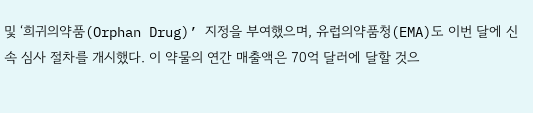및 ‘희귀의약품(Orphan Drug)’ 지정을 부여했으며, 유럽의약품청(EMA)도 이번 달에 신속 심사 절차를 개시했다. 이 약물의 연간 매출액은 70억 달러에 달할 것으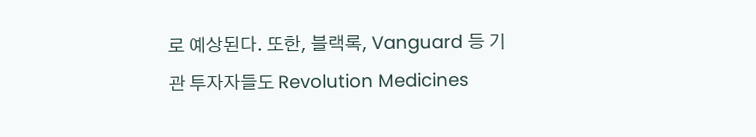로 예상된다. 또한, 블랙록, Vanguard 등 기관 투자자들도 Revolution Medicines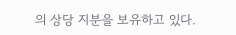의 상당 지분을 보유하고 있다.